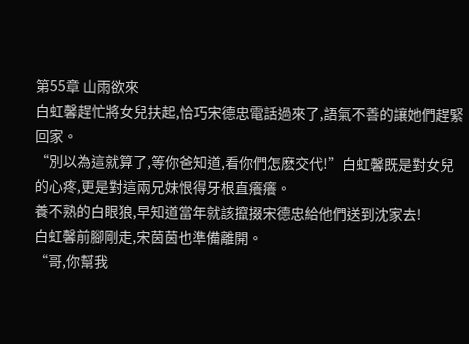第55章 山雨欲來
白虹馨趕忙將女兒扶起,恰巧宋德忠電話過來了,語氣不善的讓她們趕緊回家。
“別以為這就算了,等你爸知道,看你們怎麽交代!”白虹馨既是對女兒的心疼,更是對這兩兄妹恨得牙根直癢癢。
養不熟的白眼狼,早知道當年就該攛掇宋德忠給他們送到沈家去!
白虹馨前腳剛走,宋茵茵也準備離開。
“哥,你幫我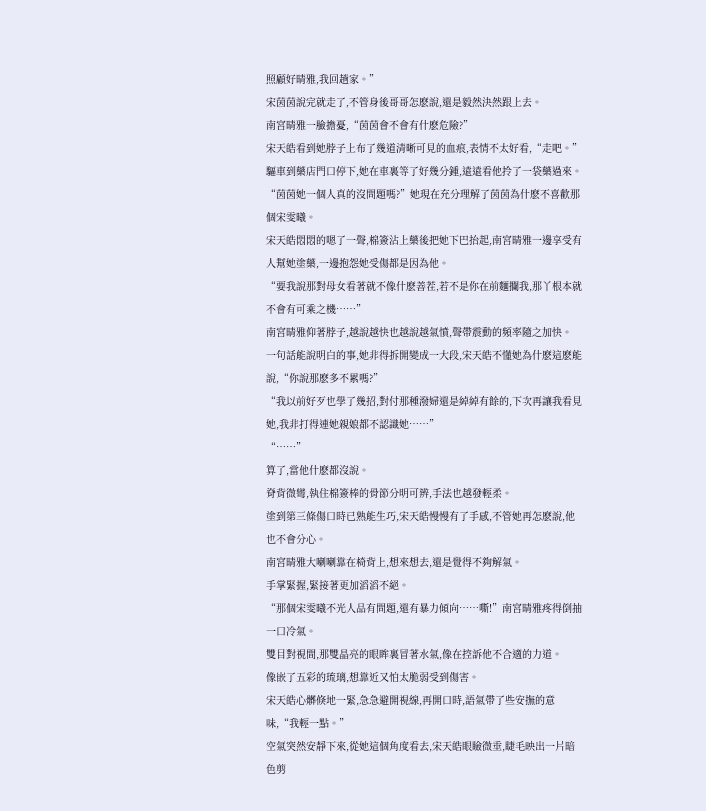照顧好晴雅,我回趟家。”
宋茵茵說完就走了,不管身後哥哥怎麽說,還是毅然決然跟上去。
南宮晴雅一臉擔憂,“茵茵會不會有什麽危險?”
宋天皓看到她脖子上布了幾道清晰可見的血痕,表情不太好看,“走吧。”
驅車到藥店門口停下,她在車裏等了好幾分鍾,遠遠看他拎了一袋藥過來。
“茵茵她一個人真的沒問題嗎?”她現在充分理解了茵茵為什麽不喜歡那個宋雯曦。
宋天皓悶悶的嗯了一聲,棉簽沾上藥後把她下巴抬起,南宮晴雅一邊享受有人幫她塗藥,一邊抱怨她受傷都是因為他。
“要我說那對母女看著就不像什麽善茬,若不是你在前麵攔我,那丫根本就不會有可乘之機……”
南宮晴雅仰著脖子,越說越快也越說越氣憤,聲帶震動的頻率隨之加快。
一句話能說明白的事,她非得拆開變成一大段,宋天皓不懂她為什麽這麽能說,“你說那麽多不累嗎?”
“我以前好歹也學了幾招,對付那種潑婦還是綽綽有餘的,下次再讓我看見她,我非打得連她親娘都不認識她……”
“……”
算了,當他什麽都沒說。
脊背微彎,執住棉簽棒的骨節分明可辨,手法也越發輕柔。
塗到第三條傷口時已熟能生巧,宋天皓慢慢有了手感,不管她再怎麽說,他也不會分心。
南宮晴雅大喇喇靠在椅背上,想來想去,還是覺得不夠解氣。
手掌緊握,緊接著更加滔滔不絕。
“那個宋雯曦不光人品有問題,還有暴力傾向……嘶!”南宮晴雅疼得倒抽一口冷氣。
雙目對視間,那雙晶亮的眼眸裏冒著水氣,像在控訴他不合適的力道。
像嵌了五彩的琉璃,想靠近又怕太脆弱受到傷害。
宋天皓心髒倏地一緊,急急避開視線,再開口時,語氣帶了些安撫的意味,“我輕一點。”
空氣突然安靜下來,從她這個角度看去,宋天皓眼瞼微垂,睫毛映出一片暗色剪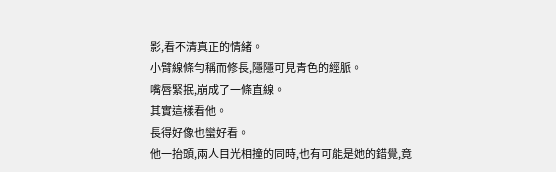影,看不清真正的情緒。
小臂線條勻稱而修長,隱隱可見青色的經脈。
嘴唇緊抿,崩成了一條直線。
其實這樣看他。
長得好像也蠻好看。
他一抬頭,兩人目光相撞的同時,也有可能是她的錯覺,竟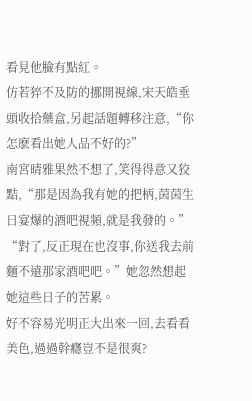看見他臉有點紅。
仿若猝不及防的挪開視線,宋天皓垂頭收拾藥盒,另起話題轉移注意,“你怎麽看出她人品不好的?”
南宮晴雅果然不想了,笑得得意又狡黠,“那是因為我有她的把柄,茵茵生日宴爆的酒吧視頻,就是我發的。”
“對了,反正現在也沒事,你送我去前麵不遠那家酒吧吧。”她忽然想起她這些日子的苦累。
好不容易光明正大出來一回,去看看美色,過過幹癮豈不是很爽?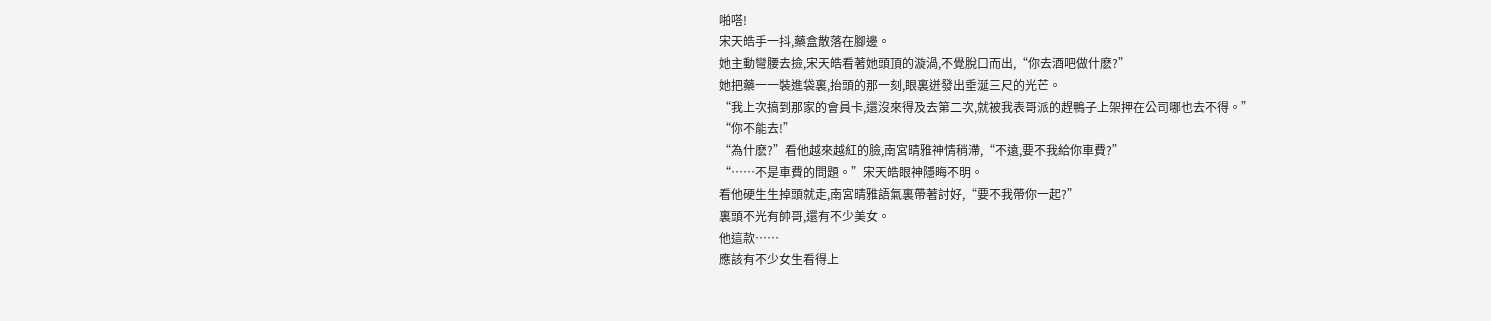啪嗒!
宋天皓手一抖,藥盒散落在腳邊。
她主動彎腰去撿,宋天皓看著她頭頂的漩渦,不覺脫口而出,“你去酒吧做什麽?”
她把藥一一裝進袋裏,抬頭的那一刻,眼裏迸發出垂涎三尺的光芒。
“我上次搞到那家的會員卡,還沒來得及去第二次,就被我表哥派的趕鴨子上架押在公司哪也去不得。”
“你不能去!”
“為什麽?”看他越來越紅的臉,南宮晴雅神情稍滯,“不遠,要不我給你車費?”
“……不是車費的問題。”宋天皓眼神隱晦不明。
看他硬生生掉頭就走,南宮晴雅語氣裏帶著討好,“要不我帶你一起?”
裏頭不光有帥哥,還有不少美女。
他這款……
應該有不少女生看得上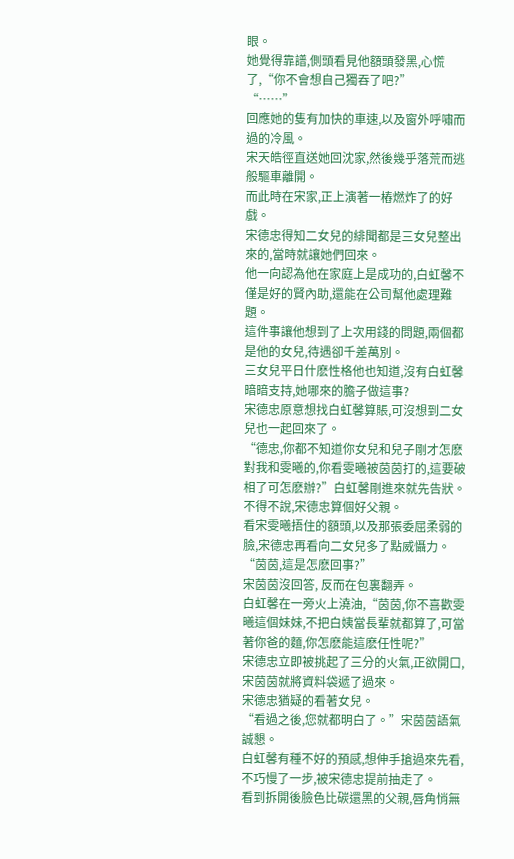眼。
她覺得靠譜,側頭看見他額頭發黑,心慌了,“你不會想自己獨吞了吧?”
“……”
回應她的隻有加快的車速,以及窗外呼嘯而過的冷風。
宋天皓徑直送她回沈家,然後幾乎落荒而逃般驅車離開。
而此時在宋家,正上演著一樁燃炸了的好戲。
宋德忠得知二女兒的緋聞都是三女兒整出來的,當時就讓她們回來。
他一向認為他在家庭上是成功的,白虹馨不僅是好的賢內助,還能在公司幫他處理難題。
這件事讓他想到了上次用錢的問題,兩個都是他的女兒,待遇卻千差萬別。
三女兒平日什麽性格他也知道,沒有白虹馨暗暗支持,她哪來的膽子做這事?
宋德忠原意想找白虹馨算賬,可沒想到二女兒也一起回來了。
“德忠,你都不知道你女兒和兒子剛才怎麽對我和雯曦的,你看雯曦被茵茵打的,這要破相了可怎麽辦?”白虹馨剛進來就先告狀。
不得不說,宋德忠算個好父親。
看宋雯曦捂住的額頭,以及那張委屈柔弱的臉,宋德忠再看向二女兒多了點威懾力。
“茵茵,這是怎麽回事?”
宋茵茵沒回答, 反而在包裏翻弄。
白虹馨在一旁火上澆油,“茵茵,你不喜歡雯曦這個妹妹,不把白姨當長輩就都算了,可當著你爸的麵,你怎麽能這麽任性呢?”
宋德忠立即被挑起了三分的火氣,正欲開口,宋茵茵就將資料袋遞了過來。
宋德忠猶疑的看著女兒。
“看過之後,您就都明白了。”宋茵茵語氣誠懇。
白虹馨有種不好的預感,想伸手搶過來先看,不巧慢了一步,被宋德忠提前抽走了。
看到拆開後臉色比碳還黑的父親,唇角悄無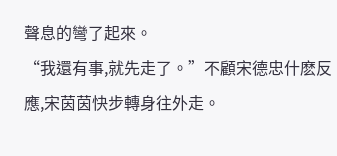聲息的彎了起來。
“我還有事,就先走了。”不顧宋德忠什麽反應,宋茵茵快步轉身往外走。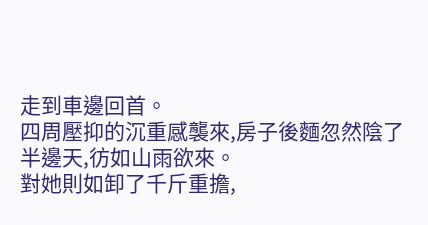走到車邊回首。
四周壓抑的沉重感襲來,房子後麵忽然陰了半邊天,彷如山雨欲來。
對她則如卸了千斤重擔,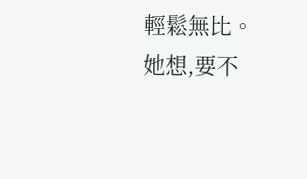輕鬆無比。
她想,要不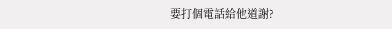要打個電話給他道謝?